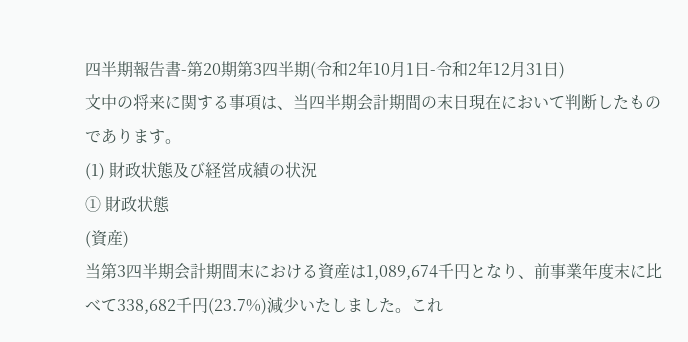四半期報告書-第20期第3四半期(令和2年10月1日-令和2年12月31日)
文中の将来に関する事項は、当四半期会計期間の末日現在において判断したものであります。
(1) 財政状態及び経営成績の状況
① 財政状態
(資産)
当第3四半期会計期間末における資産は1,089,674千円となり、前事業年度末に比べて338,682千円(23.7%)減少いたしました。これ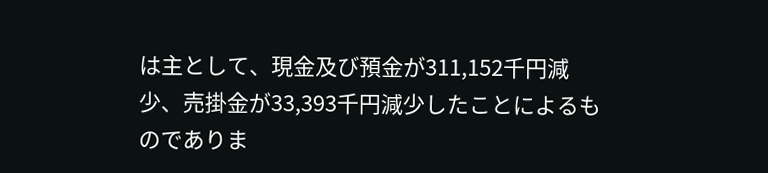は主として、現金及び預金が311,152千円減少、売掛金が33,393千円減少したことによるものでありま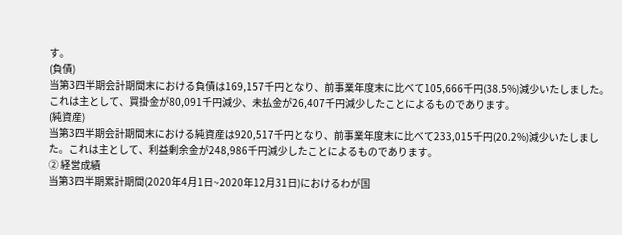す。
(負債)
当第3四半期会計期間末における負債は169,157千円となり、前事業年度末に比べて105,666千円(38.5%)減少いたしました。これは主として、買掛金が80,091千円減少、未払金が26,407千円減少したことによるものであります。
(純資産)
当第3四半期会計期間末における純資産は920,517千円となり、前事業年度末に比べて233,015千円(20.2%)減少いたしました。これは主として、利益剰余金が248,986千円減少したことによるものであります。
② 経営成績
当第3四半期累計期間(2020年4月1日~2020年12月31日)におけるわが国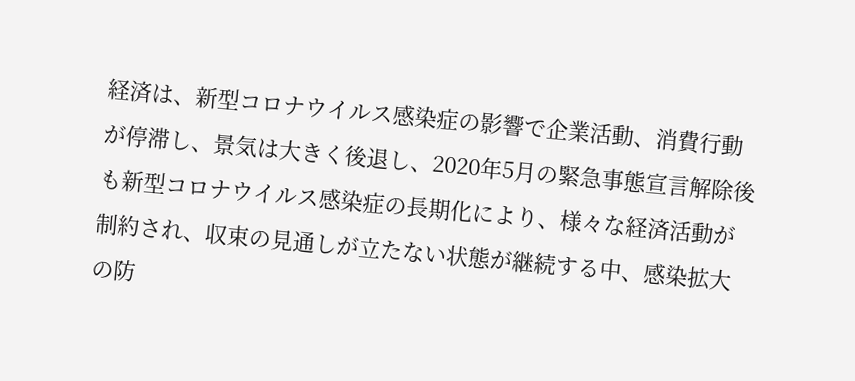経済は、新型コロナウイルス感染症の影響で企業活動、消費行動が停滞し、景気は大きく後退し、2020年5月の緊急事態宣言解除後も新型コロナウイルス感染症の長期化により、様々な経済活動が制約され、収束の見通しが立たない状態が継続する中、感染拡大の防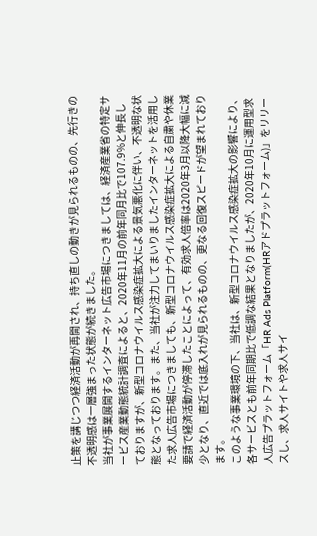止策を講じつつ経済活動が再開され、持ち直しの動きが見られるものの、先行きの不透明感は一層強まった状態が続きました。
当社が事業展開するインターネット広告市場につきましては、経済産業省の特定サービス産業動態統計調査によると、2020年11月の前年同月比で107.9%と伸長しておりますが、新型コロナウイルス感染症拡大による景気悪化に伴い、不透明な状態となっております。また、当社が注力してまいりましたインターネットを活用した求人広告市場につきましても、新型コロナウイルス感染症拡大による自粛や休業要請で経済活動が停滞したことによって、有効求人倍率は2020年3月以降大幅に減少となり、直近では底入れが見られるものの、更なる回復スピードが望まれております。
このような事業環境の下、当社は、新型コロナウイルス感染症拡大の影響により、各サービスとも前年同期比で低調な結果となりましたが、2020年10月に運用型求人広告プラットフォーム「HR Ads Platform(HRアドプラットフォーム)」をリリースし、求人サイトや求人サイ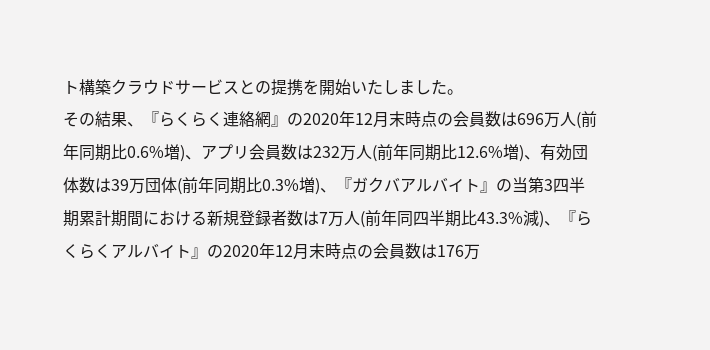ト構築クラウドサービスとの提携を開始いたしました。
その結果、『らくらく連絡網』の2020年12月末時点の会員数は696万人(前年同期比0.6%増)、アプリ会員数は232万人(前年同期比12.6%増)、有効団体数は39万団体(前年同期比0.3%増)、『ガクバアルバイト』の当第3四半期累計期間における新規登録者数は7万人(前年同四半期比43.3%減)、『らくらくアルバイト』の2020年12月末時点の会員数は176万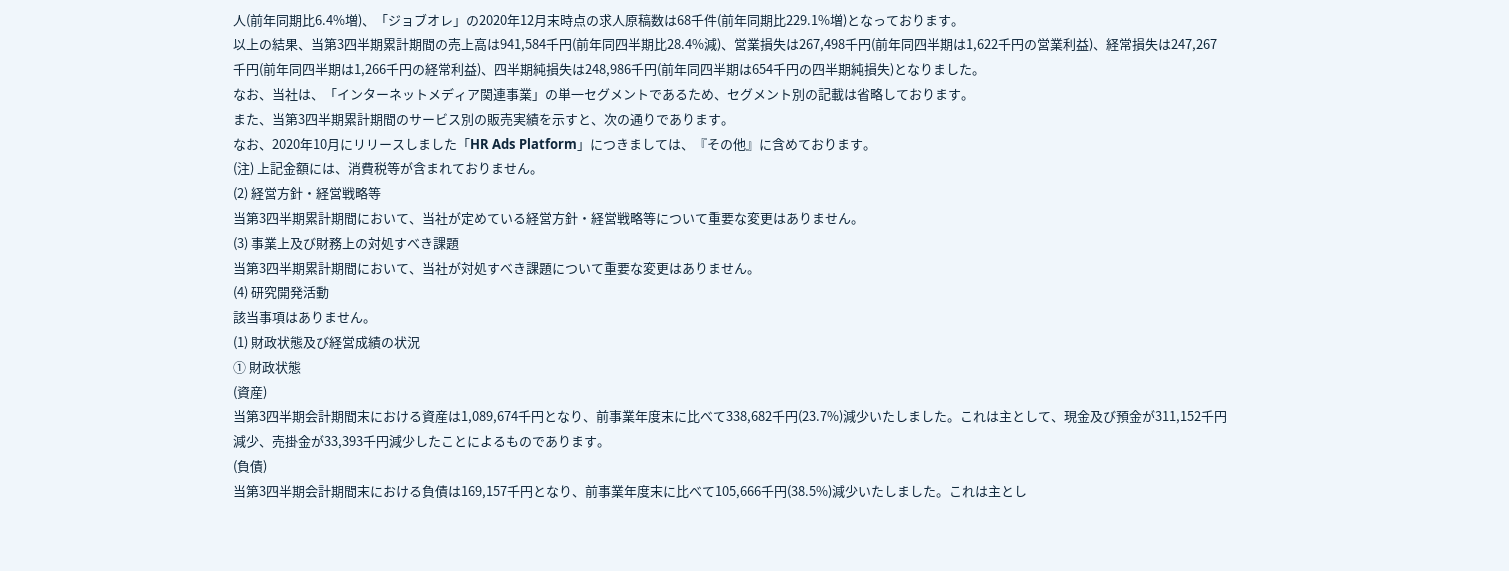人(前年同期比6.4%増)、「ジョブオレ」の2020年12月末時点の求人原稿数は68千件(前年同期比229.1%増)となっております。
以上の結果、当第3四半期累計期間の売上高は941,584千円(前年同四半期比28.4%減)、営業損失は267,498千円(前年同四半期は1,622千円の営業利益)、経常損失は247,267千円(前年同四半期は1,266千円の経常利益)、四半期純損失は248,986千円(前年同四半期は654千円の四半期純損失)となりました。
なお、当社は、「インターネットメディア関連事業」の単一セグメントであるため、セグメント別の記載は省略しております。
また、当第3四半期累計期間のサービス別の販売実績を示すと、次の通りであります。
なお、2020年10月にリリースしました「HR Ads Platform」につきましては、『その他』に含めております。
(注) 上記金額には、消費税等が含まれておりません。
(2) 経営方針・経営戦略等
当第3四半期累計期間において、当社が定めている経営方針・経営戦略等について重要な変更はありません。
(3) 事業上及び財務上の対処すべき課題
当第3四半期累計期間において、当社が対処すべき課題について重要な変更はありません。
(4) 研究開発活動
該当事項はありません。
(1) 財政状態及び経営成績の状況
① 財政状態
(資産)
当第3四半期会計期間末における資産は1,089,674千円となり、前事業年度末に比べて338,682千円(23.7%)減少いたしました。これは主として、現金及び預金が311,152千円減少、売掛金が33,393千円減少したことによるものであります。
(負債)
当第3四半期会計期間末における負債は169,157千円となり、前事業年度末に比べて105,666千円(38.5%)減少いたしました。これは主とし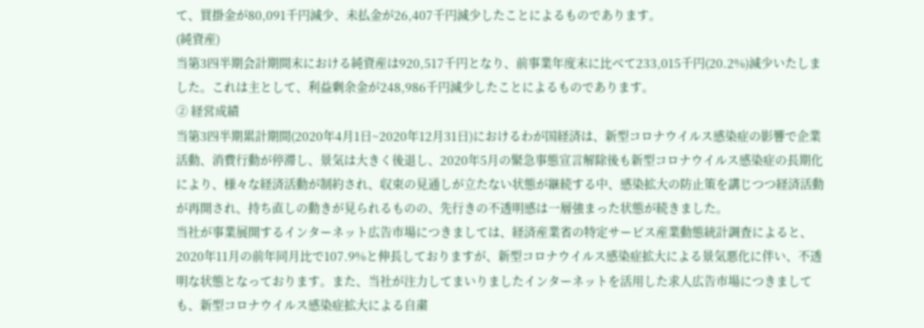て、買掛金が80,091千円減少、未払金が26,407千円減少したことによるものであります。
(純資産)
当第3四半期会計期間末における純資産は920,517千円となり、前事業年度末に比べて233,015千円(20.2%)減少いたしました。これは主として、利益剰余金が248,986千円減少したことによるものであります。
② 経営成績
当第3四半期累計期間(2020年4月1日~2020年12月31日)におけるわが国経済は、新型コロナウイルス感染症の影響で企業活動、消費行動が停滞し、景気は大きく後退し、2020年5月の緊急事態宣言解除後も新型コロナウイルス感染症の長期化により、様々な経済活動が制約され、収束の見通しが立たない状態が継続する中、感染拡大の防止策を講じつつ経済活動が再開され、持ち直しの動きが見られるものの、先行きの不透明感は一層強まった状態が続きました。
当社が事業展開するインターネット広告市場につきましては、経済産業省の特定サービス産業動態統計調査によると、2020年11月の前年同月比で107.9%と伸長しておりますが、新型コロナウイルス感染症拡大による景気悪化に伴い、不透明な状態となっております。また、当社が注力してまいりましたインターネットを活用した求人広告市場につきましても、新型コロナウイルス感染症拡大による自粛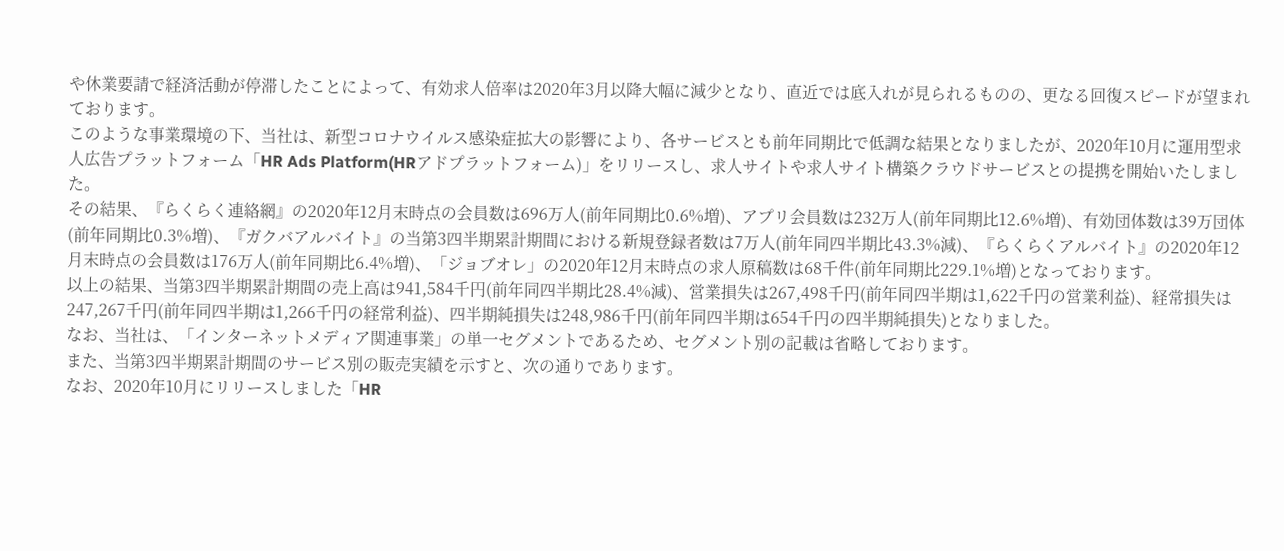や休業要請で経済活動が停滞したことによって、有効求人倍率は2020年3月以降大幅に減少となり、直近では底入れが見られるものの、更なる回復スピードが望まれております。
このような事業環境の下、当社は、新型コロナウイルス感染症拡大の影響により、各サービスとも前年同期比で低調な結果となりましたが、2020年10月に運用型求人広告プラットフォーム「HR Ads Platform(HRアドプラットフォーム)」をリリースし、求人サイトや求人サイト構築クラウドサービスとの提携を開始いたしました。
その結果、『らくらく連絡網』の2020年12月末時点の会員数は696万人(前年同期比0.6%増)、アプリ会員数は232万人(前年同期比12.6%増)、有効団体数は39万団体(前年同期比0.3%増)、『ガクバアルバイト』の当第3四半期累計期間における新規登録者数は7万人(前年同四半期比43.3%減)、『らくらくアルバイト』の2020年12月末時点の会員数は176万人(前年同期比6.4%増)、「ジョブオレ」の2020年12月末時点の求人原稿数は68千件(前年同期比229.1%増)となっております。
以上の結果、当第3四半期累計期間の売上高は941,584千円(前年同四半期比28.4%減)、営業損失は267,498千円(前年同四半期は1,622千円の営業利益)、経常損失は247,267千円(前年同四半期は1,266千円の経常利益)、四半期純損失は248,986千円(前年同四半期は654千円の四半期純損失)となりました。
なお、当社は、「インターネットメディア関連事業」の単一セグメントであるため、セグメント別の記載は省略しております。
また、当第3四半期累計期間のサービス別の販売実績を示すと、次の通りであります。
なお、2020年10月にリリースしました「HR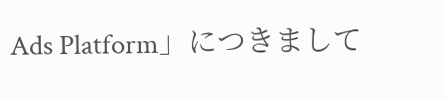Ads Platform」につきまして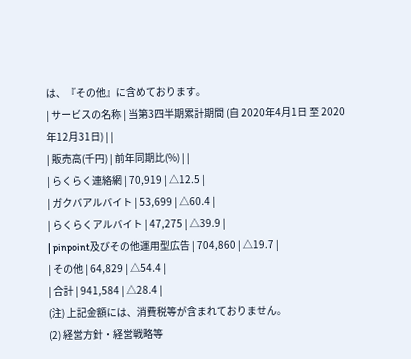は、『その他』に含めております。
| サービスの名称 | 当第3四半期累計期間 (自 2020年4月1日 至 2020年12月31日) | |
| 販売高(千円) | 前年同期比(%) | |
| らくらく連絡網 | 70,919 | △12.5 |
| ガクバアルバイト | 53,699 | △60.4 |
| らくらくアルバイト | 47,275 | △39.9 |
| pinpoint及びその他運用型広告 | 704,860 | △19.7 |
| その他 | 64,829 | △54.4 |
| 合計 | 941,584 | △28.4 |
(注) 上記金額には、消費税等が含まれておりません。
(2) 経営方針・経営戦略等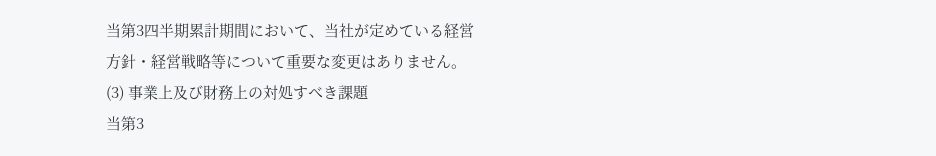当第3四半期累計期間において、当社が定めている経営方針・経営戦略等について重要な変更はありません。
(3) 事業上及び財務上の対処すべき課題
当第3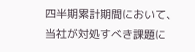四半期累計期間において、当社が対処すべき課題に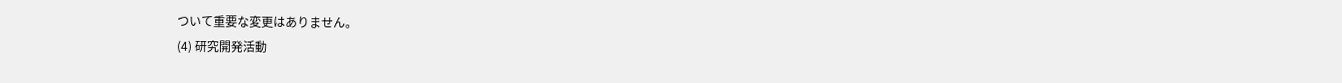ついて重要な変更はありません。
(4) 研究開発活動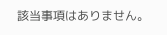該当事項はありません。